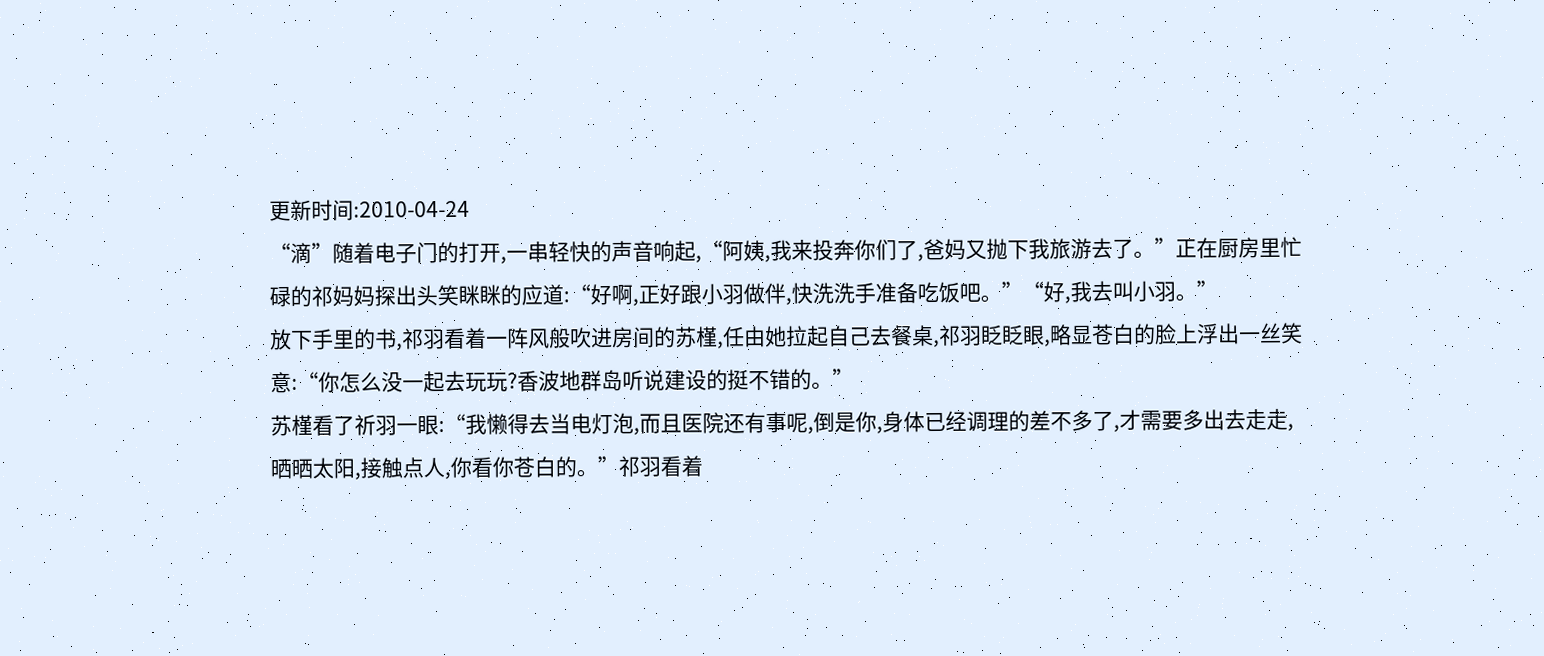更新时间:2010-04-24
“滴”随着电子门的打开,一串轻快的声音响起,“阿姨,我来投奔你们了,爸妈又抛下我旅游去了。”正在厨房里忙碌的祁妈妈探出头笑眯眯的应道:“好啊,正好跟小羽做伴,快洗洗手准备吃饭吧。”“好,我去叫小羽。”
放下手里的书,祁羽看着一阵风般吹进房间的苏槿,任由她拉起自己去餐桌,祁羽眨眨眼,略显苍白的脸上浮出一丝笑意:“你怎么没一起去玩玩?香波地群岛听说建设的挺不错的。”
苏槿看了祈羽一眼:“我懒得去当电灯泡,而且医院还有事呢,倒是你,身体已经调理的差不多了,才需要多出去走走,晒晒太阳,接触点人,你看你苍白的。”祁羽看着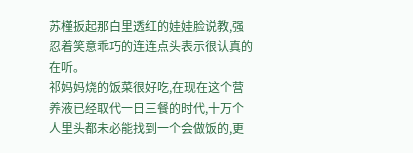苏槿扳起那白里透红的娃娃脸说教,强忍着笑意乖巧的连连点头表示很认真的在听。
祁妈妈烧的饭菜很好吃,在现在这个营养液已经取代一日三餐的时代,十万个人里头都未必能找到一个会做饭的,更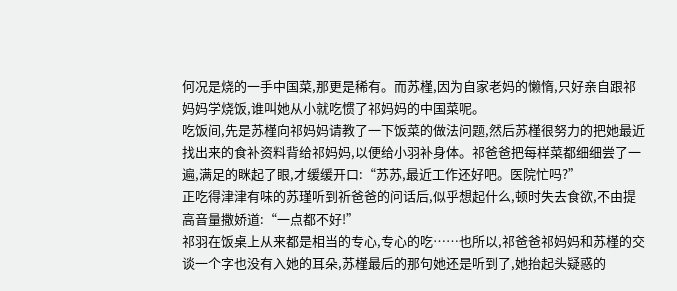何况是烧的一手中国菜,那更是稀有。而苏槿,因为自家老妈的懒惰,只好亲自跟祁妈妈学烧饭,谁叫她从小就吃惯了祁妈妈的中国菜呢。
吃饭间,先是苏槿向祁妈妈请教了一下饭菜的做法问题,然后苏槿很努力的把她最近找出来的食补资料背给祁妈妈,以便给小羽补身体。祁爸爸把每样菜都细细尝了一遍,满足的眯起了眼,才缓缓开口:“苏苏,最近工作还好吧。医院忙吗?”
正吃得津津有味的苏瑾听到祈爸爸的问话后,似乎想起什么,顿时失去食欲,不由提高音量撒娇道:“一点都不好!”
祁羽在饭桌上从来都是相当的专心,专心的吃……也所以,祁爸爸祁妈妈和苏槿的交谈一个字也没有入她的耳朵,苏槿最后的那句她还是听到了,她抬起头疑惑的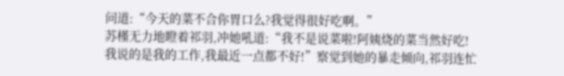问道:“今天的菜不合你胃口么?我觉得很好吃啊。”
苏槿无力地瞪着祁羽,冲她吼道:“我不是说菜啦!阿姨烧的菜当然好吃!我说的是我的工作,我最近一点都不好!”察觉到她的暴走倾向,祁羽连忙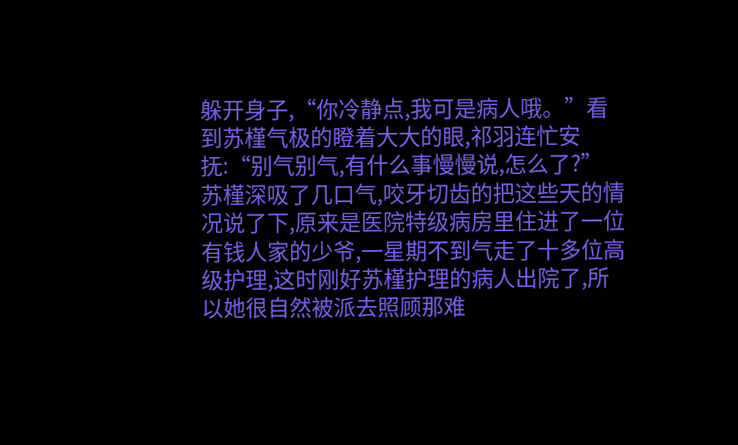躲开身子,“你冷静点,我可是病人哦。”看到苏槿气极的瞪着大大的眼,祁羽连忙安抚:“别气别气,有什么事慢慢说,怎么了?”
苏槿深吸了几口气,咬牙切齿的把这些天的情况说了下,原来是医院特级病房里住进了一位有钱人家的少爷,一星期不到气走了十多位高级护理,这时刚好苏槿护理的病人出院了,所以她很自然被派去照顾那难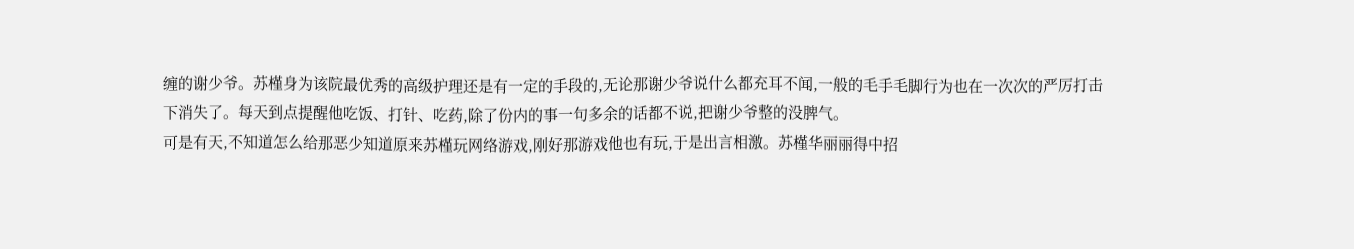缠的谢少爷。苏槿身为该院最优秀的高级护理还是有一定的手段的,无论那谢少爷说什么都充耳不闻,一般的毛手毛脚行为也在一次次的严厉打击下消失了。每天到点提醒他吃饭、打针、吃药,除了份内的事一句多余的话都不说,把谢少爷整的没脾气。
可是有天,不知道怎么给那恶少知道原来苏槿玩网络游戏,刚好那游戏他也有玩,于是出言相激。苏槿华丽丽得中招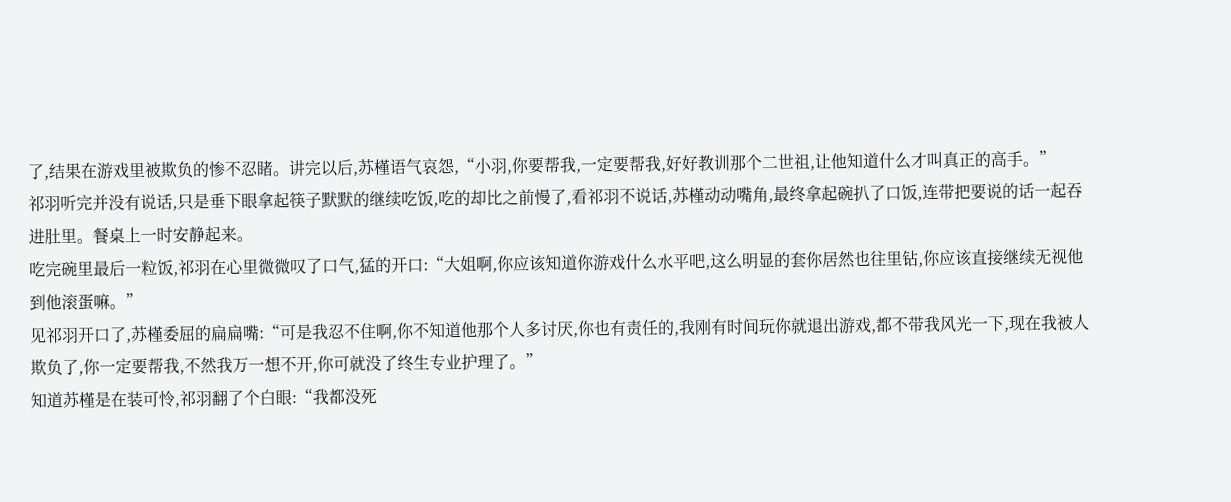了,结果在游戏里被欺负的惨不忍睹。讲完以后,苏槿语气哀怨,“小羽,你要帮我,一定要帮我,好好教训那个二世祖,让他知道什么才叫真正的高手。”
祁羽听完并没有说话,只是垂下眼拿起筷子默默的继续吃饭,吃的却比之前慢了,看祁羽不说话,苏槿动动嘴角,最终拿起碗扒了口饭,连带把要说的话一起吞进肚里。餐桌上一时安静起来。
吃完碗里最后一粒饭,祁羽在心里微微叹了口气,猛的开口:“大姐啊,你应该知道你游戏什么水平吧,这么明显的套你居然也往里钻,你应该直接继续无视他到他滚蛋嘛。”
见祁羽开口了,苏槿委屈的扁扁嘴:“可是我忍不住啊,你不知道他那个人多讨厌,你也有责任的,我刚有时间玩你就退出游戏,都不带我风光一下,现在我被人欺负了,你一定要帮我,不然我万一想不开,你可就没了终生专业护理了。”
知道苏槿是在装可怜,祁羽翻了个白眼:“我都没死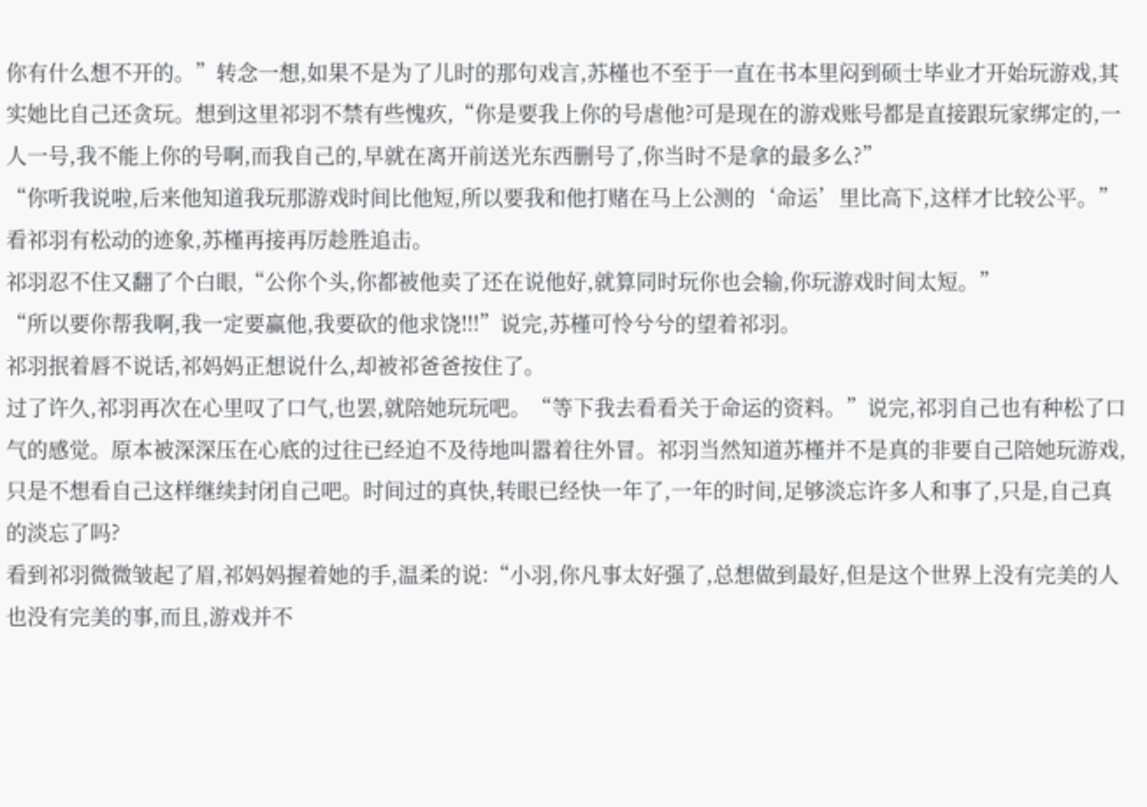你有什么想不开的。”转念一想,如果不是为了儿时的那句戏言,苏槿也不至于一直在书本里闷到硕士毕业才开始玩游戏,其实她比自己还贪玩。想到这里祁羽不禁有些愧疚,“你是要我上你的号虐他?可是现在的游戏账号都是直接跟玩家绑定的,一人一号,我不能上你的号啊,而我自己的,早就在离开前送光东西删号了,你当时不是拿的最多么?”
“你听我说啦,后来他知道我玩那游戏时间比他短,所以要我和他打赌在马上公测的‘命运’里比高下,这样才比较公平。”看祁羽有松动的迹象,苏槿再接再厉趁胜追击。
祁羽忍不住又翻了个白眼,“公你个头,你都被他卖了还在说他好,就算同时玩你也会输,你玩游戏时间太短。”
“所以要你帮我啊,我一定要赢他,我要砍的他求饶!!!”说完,苏槿可怜兮兮的望着祁羽。
祁羽抿着唇不说话,祁妈妈正想说什么,却被祁爸爸按住了。
过了许久,祁羽再次在心里叹了口气,也罢,就陪她玩玩吧。“等下我去看看关于命运的资料。”说完,祁羽自己也有种松了口气的感觉。原本被深深压在心底的过往已经迫不及待地叫嚣着往外冒。祁羽当然知道苏槿并不是真的非要自己陪她玩游戏,只是不想看自己这样继续封闭自己吧。时间过的真快,转眼已经快一年了,一年的时间,足够淡忘许多人和事了,只是,自己真的淡忘了吗?
看到祁羽微微皱起了眉,祁妈妈握着她的手,温柔的说:“小羽,你凡事太好强了,总想做到最好,但是这个世界上没有完美的人也没有完美的事,而且,游戏并不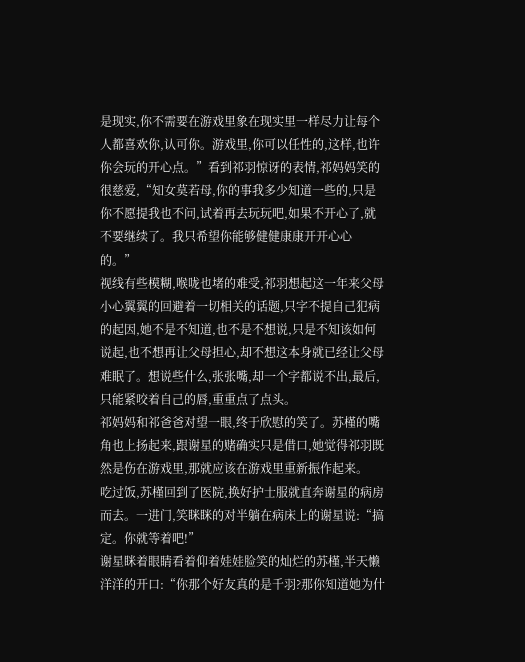是现实,你不需要在游戏里象在现实里一样尽力让每个人都喜欢你,认可你。游戏里,你可以任性的,这样,也许你会玩的开心点。”看到祁羽惊讶的表情,祁妈妈笑的很慈爱,“知女莫若母,你的事我多少知道一些的,只是你不愿提我也不问,试着再去玩玩吧,如果不开心了,就不要继续了。我只希望你能够健健康康开开心心的。”
视线有些模糊,喉咙也堵的难受,祁羽想起这一年来父母小心翼翼的回避着一切相关的话题,只字不提自己犯病的起因,她不是不知道,也不是不想说,只是不知该如何说起,也不想再让父母担心,却不想这本身就已经让父母难眠了。想说些什么,张张嘴,却一个字都说不出,最后,只能紧咬着自己的唇,重重点了点头。
祁妈妈和祁爸爸对望一眼,终于欣慰的笑了。苏槿的嘴角也上扬起来,跟谢星的赌确实只是借口,她觉得祁羽既然是伤在游戏里,那就应该在游戏里重新振作起来。
吃过饭,苏槿回到了医院,换好护士服就直奔谢星的病房而去。一进门,笑眯眯的对半躺在病床上的谢星说:“搞定。你就等着吧!”
谢星眯着眼睛看着仰着娃娃脸笑的灿烂的苏槿,半天懒洋洋的开口:“你那个好友真的是千羽?那你知道她为什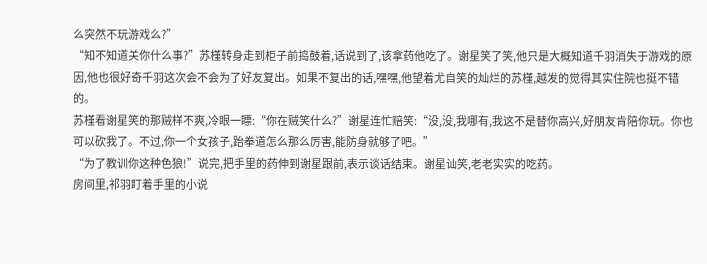么突然不玩游戏么?”
“知不知道关你什么事?”苏槿转身走到柜子前捣鼓着,话说到了,该拿药他吃了。谢星笑了笑,他只是大概知道千羽消失于游戏的原因,他也很好奇千羽这次会不会为了好友复出。如果不复出的话,嘿嘿,他望着尤自笑的灿烂的苏槿,越发的觉得其实住院也挺不错的。
苏槿看谢星笑的那贼样不爽,冷眼一瞟:“你在贼笑什么?”谢星连忙赔笑:“没,没,我哪有,我这不是替你高兴,好朋友肯陪你玩。你也可以砍我了。不过,你一个女孩子,跆拳道怎么那么厉害,能防身就够了吧。”
“为了教训你这种色狼!”说完,把手里的药伸到谢星跟前,表示谈话结束。谢星讪笑,老老实实的吃药。
房间里,祁羽盯着手里的小说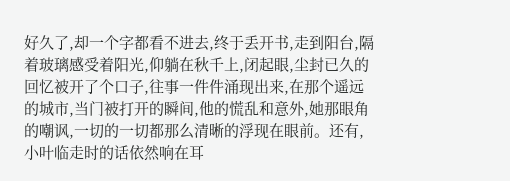好久了,却一个字都看不进去,终于丢开书,走到阳台,隔着玻璃感受着阳光,仰躺在秋千上,闭起眼,尘封已久的回忆被开了个口子,往事一件件涌现出来,在那个遥远的城市,当门被打开的瞬间,他的慌乱和意外,她那眼角的嘲讽,一切的一切都那么清晰的浮现在眼前。还有,小叶临走时的话依然响在耳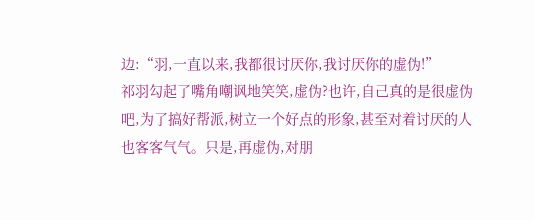边:“羽,一直以来,我都很讨厌你,我讨厌你的虚伪!”
祁羽勾起了嘴角嘲讽地笑笑,虚伪?也许,自己真的是很虚伪吧,为了搞好帮派,树立一个好点的形象,甚至对着讨厌的人也客客气气。只是,再虚伪,对朋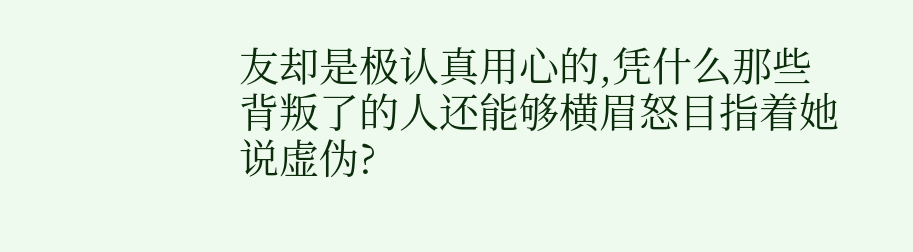友却是极认真用心的,凭什么那些背叛了的人还能够横眉怒目指着她说虚伪?